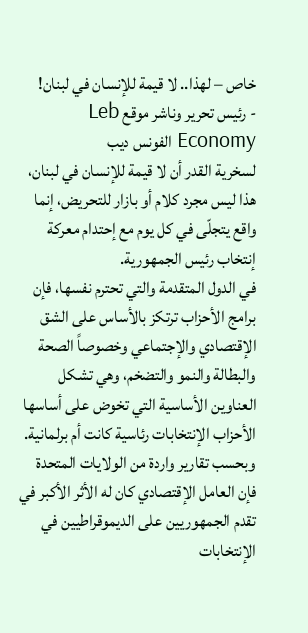خاص – لهذا.. لا قيمة للإنسان في لبنان!
- رئيس تحرير وناشر موقع Leb Economy الفونس ديب
لسخرية القدر أن لا قيمة للإنسان في لبنان، هذا ليس مجرد كلام أو بازار للتحريض، إنما واقع يتجلّى في كل يوم مع إحتدام معركة إنتخاب رئيس الجمهورية.
في الدول المتقدمة والتي تحترم نفسها، فإن برامج الأحزاب ترتكز بالأساس على الشق الإقتصادي والإجتماعي وخصوصاً الصحة والبطالة والنمو والتضخم، وهي تشكل العناوين الأساسية التي تخوض على أساسها الأحزاب الإنتخابات رئاسية كانت أم برلمانية.
وبحسب تقارير واردة من الولايات المتحدة فإن العامل الإقتصادي كان له الأثر الأكبر في تقدم الجمهوريين على الديموقراطيين في الإنتخابات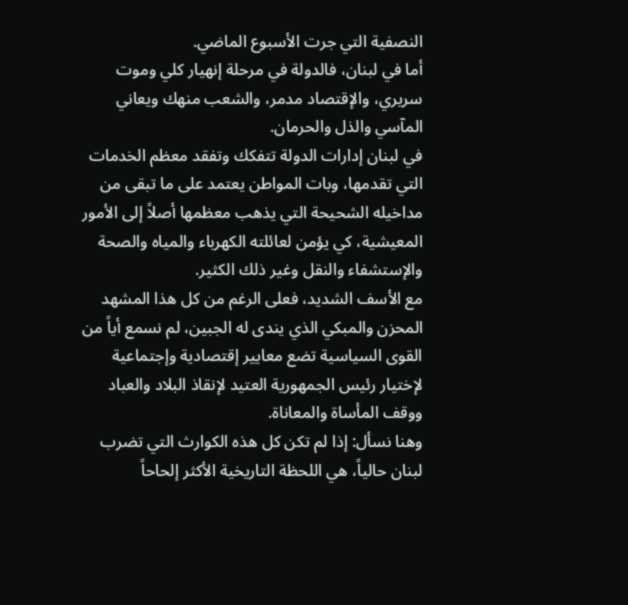النصفية التي جرت الأسبوع الماضي.
أما في لبنان، فالدولة في مرحلة إنهيار كلي وموت سريري، والإقتصاد مدمر، والشعب منهك ويعاني المآسي والذل والحرمان.
في لبنان إدارات الدولة تتفكك وتفقد معظم الخدمات التي تقدمها، وبات المواطن يعتمد على ما تبقى من مداخيله الشحيحة التي يذهب معظمها أصلاً إلى الأمور المعيشية، كي يؤمن لعائلته الكهرباء والمياه والصحة والإستشفاء والنقل وغير ذلك الكثير.
مع الأسف الشديد، فعلى الرغم من كل هذا المشهد المحزن والمبكي الذي يندى له الجبين، لم نسمع أياً من القوى السياسية تضع معايير إقتصادية وإجتماعية لإختيار رئيس الجمهورية العتيد لإنقاذ البلاد والعباد ووقف المأساة والمعاناة.
وهنا نسأل: إذا لم تكن كل هذه الكوارث التي تضرب لبنان حالياً، هي اللحظة التاريخية الأكثر إلحاحاً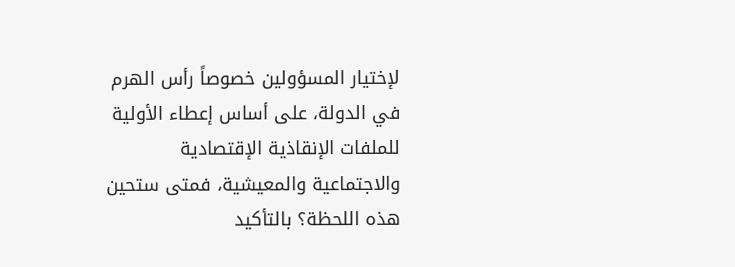لإختيار المسؤولين خصوصاً رأس الهرم في الدولة، على أساس إعطاء الأولية للملفات الإنقاذية الإقتصادية والاجتماعية والمعيشية، فمتى ستحين هذه اللحظة؟ بالتأكيد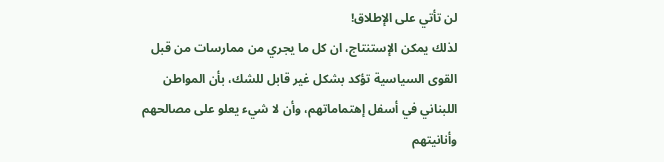لن تأتي على الإطلاق!
لذلك يمكن الإستنتاج، ان كل ما يجري من ممارسات من قبل القوى السياسية تؤكد بشكل غير قابل للشك، بأن المواطن اللبناني في أسفل إهتماماتهم، وأن لا شيء يعلو على مصالحهم وأنانيتهم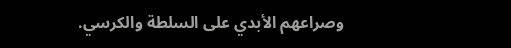وصراعهم الأبدي على السلطة والكرسي.